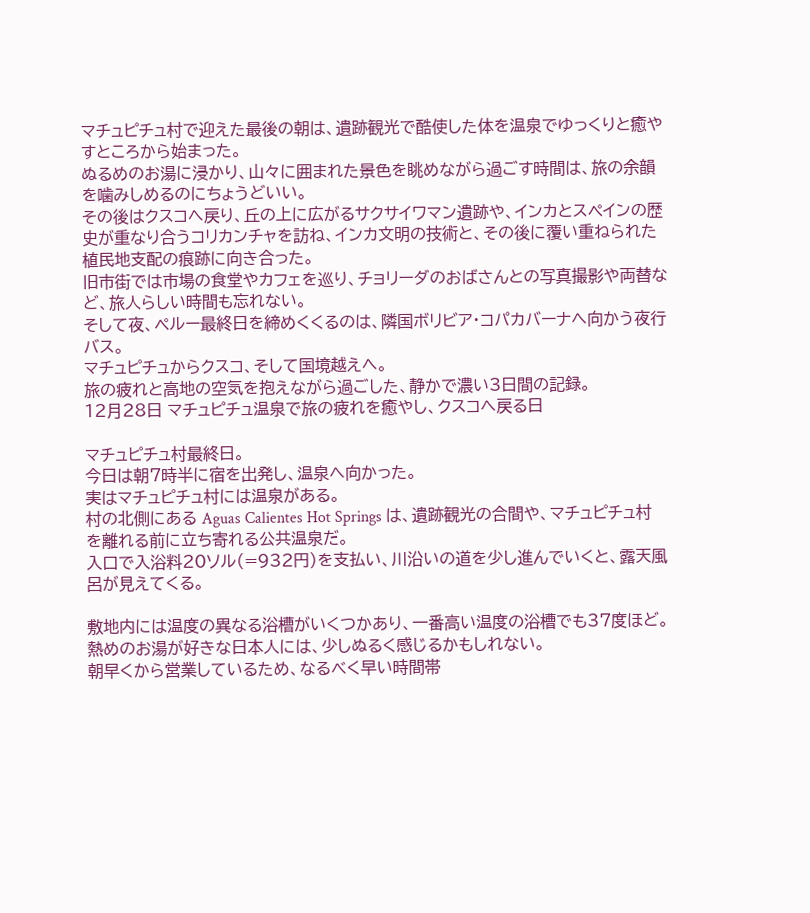マチュピチュ村で迎えた最後の朝は、遺跡観光で酷使した体を温泉でゆっくりと癒やすところから始まった。
ぬるめのお湯に浸かり、山々に囲まれた景色を眺めながら過ごす時間は、旅の余韻を噛みしめるのにちょうどいい。
その後はクスコへ戻り、丘の上に広がるサクサイワマン遺跡や、インカとスペインの歴史が重なり合うコリカンチャを訪ね、インカ文明の技術と、その後に覆い重ねられた植民地支配の痕跡に向き合った。
旧市街では市場の食堂やカフェを巡り、チョリーダのおばさんとの写真撮影や両替など、旅人らしい時間も忘れない。
そして夜、ペルー最終日を締めくくるのは、隣国ボリビア・コパカバーナへ向かう夜行バス。
マチュピチュからクスコ、そして国境越えへ。
旅の疲れと高地の空気を抱えながら過ごした、静かで濃い3日間の記録。
12月28日 マチュピチュ温泉で旅の疲れを癒やし、クスコへ戻る日

マチュピチュ村最終日。
今日は朝7時半に宿を出発し、温泉へ向かった。
実はマチュピチュ村には温泉がある。
村の北側にある Aguas Calientes Hot Springs は、遺跡観光の合間や、マチュピチュ村を離れる前に立ち寄れる公共温泉だ。
入口で入浴料20ソル(=932円)を支払い、川沿いの道を少し進んでいくと、露天風呂が見えてくる。

敷地内には温度の異なる浴槽がいくつかあり、一番高い温度の浴槽でも37度ほど。
熱めのお湯が好きな日本人には、少しぬるく感じるかもしれない。
朝早くから営業しているため、なるべく早い時間帯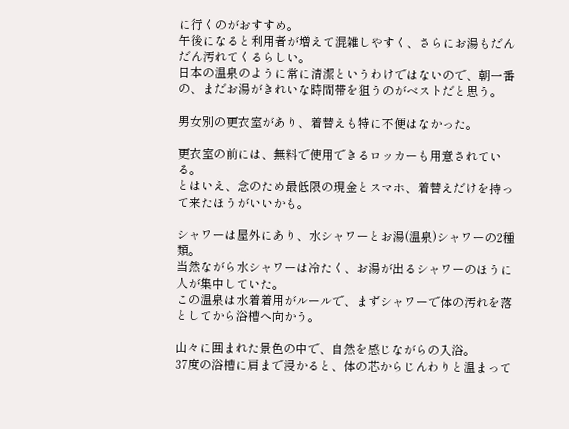に行くのがおすすめ。
午後になると利用者が増えて混雑しやすく、さらにお湯もだんだん汚れてくるらしい。
日本の温泉のように常に清潔というわけではないので、朝一番の、まだお湯がきれいな時間帯を狙うのがベストだと思う。

男女別の更衣室があり、着替えも特に不便はなかった。

更衣室の前には、無料で使用できるロッカーも用意されている。
とはいえ、念のため最低限の現金とスマホ、着替えだけを持って来たほうがいいかも。

シャワーは屋外にあり、水シャワーとお湯(温泉)シャワーの2種類。
当然ながら水シャワーは冷たく、お湯が出るシャワーのほうに人が集中していた。
この温泉は水着着用がルールで、まずシャワーで体の汚れを落としてから浴槽へ向かう。

山々に囲まれた景色の中で、自然を感じながらの入浴。
37度の浴槽に肩まで浸かると、体の芯からじんわりと温まって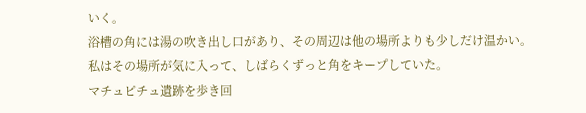いく。
浴槽の角には湯の吹き出し口があり、その周辺は他の場所よりも少しだけ温かい。
私はその場所が気に入って、しばらくずっと角をキープしていた。
マチュピチュ遺跡を歩き回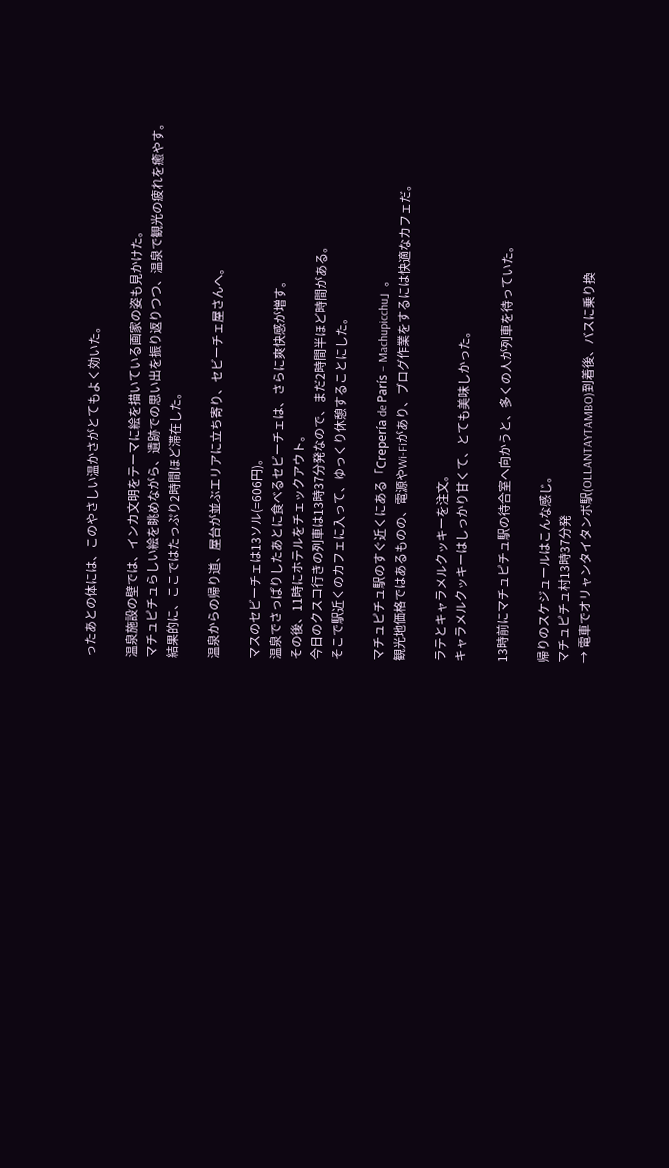ったあとの体には、このやさしい温かさがとてもよく効いた。

温泉施設の壁では、インカ文明をテーマに絵を描いている画家の姿も見かけた。
マチュピチュらしい絵を眺めながら、遺跡での思い出を振り返りつつ、温泉で観光の疲れを癒やす。
結果的に、ここではたっぷり2時間ほど滞在した。

温泉からの帰り道、屋台が並ぶエリアに立ち寄り、セビーチェ屋さんへ。

マスのセビーチェは13ソル(=606円)。
温泉でさっぱりしたあとに食べるセビーチェは、さらに爽快感が増す。
その後、11時にホテルをチェックアウト。
今日のクスコ行きの列車は13時37分発なので、まだ2時間半ほど時間がある。
そこで駅近くのカフェに入って、ゆっくり休憩することにした。

マチュピチュ駅のすぐ近くにある「Crepería de París – Machupicchu」。
観光地価格ではあるものの、電源やWi-Fiがあり、ブログ作業をするには快適なカフェだ。

ラテとキャラメルクッキーを注文。
キャラメルクッキーはしっかり甘くて、とても美味しかった。

13時前にマチュピチュ駅の待合室へ向かうと、多くの人が列車を待っていた。

帰りのスケジュールはこんな感じ。
マチュピチュ村13時37分発
→ 電車でオリャンタイタンボ駅(OLLANTAYTAMBO)到着後、バスに乗り換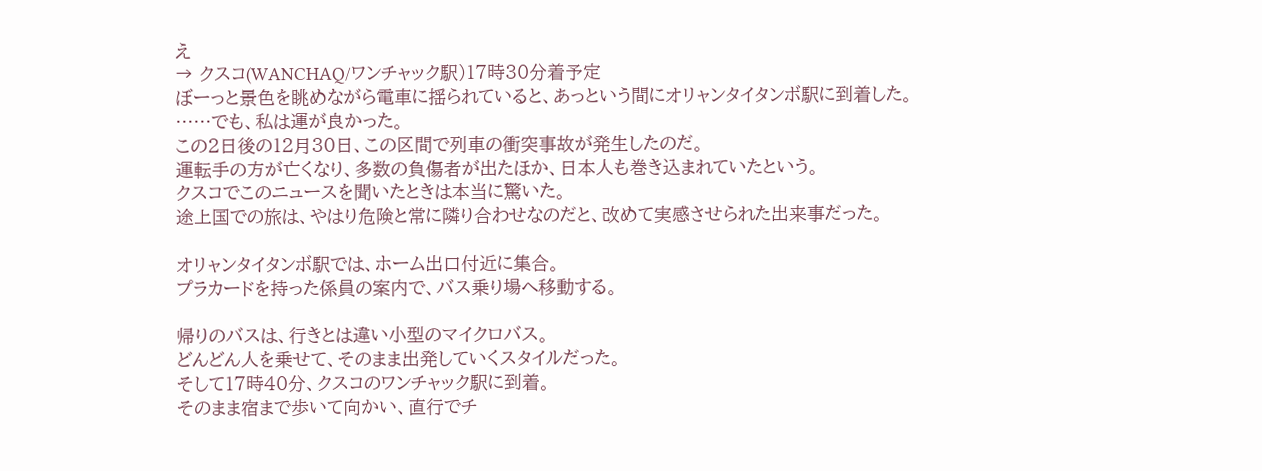え
→ クスコ(WANCHAQ/ワンチャック駅)17時30分着予定
ぼーっと景色を眺めながら電車に揺られていると、あっという間にオリャンタイタンボ駅に到着した。
……でも、私は運が良かった。
この2日後の12月30日、この区間で列車の衝突事故が発生したのだ。
運転手の方が亡くなり、多数の負傷者が出たほか、日本人も巻き込まれていたという。
クスコでこのニュースを聞いたときは本当に驚いた。
途上国での旅は、やはり危険と常に隣り合わせなのだと、改めて実感させられた出来事だった。

オリャンタイタンボ駅では、ホーム出口付近に集合。
プラカードを持った係員の案内で、バス乗り場へ移動する。

帰りのバスは、行きとは違い小型のマイクロバス。
どんどん人を乗せて、そのまま出発していくスタイルだった。
そして17時40分、クスコのワンチャック駅に到着。
そのまま宿まで歩いて向かい、直行でチ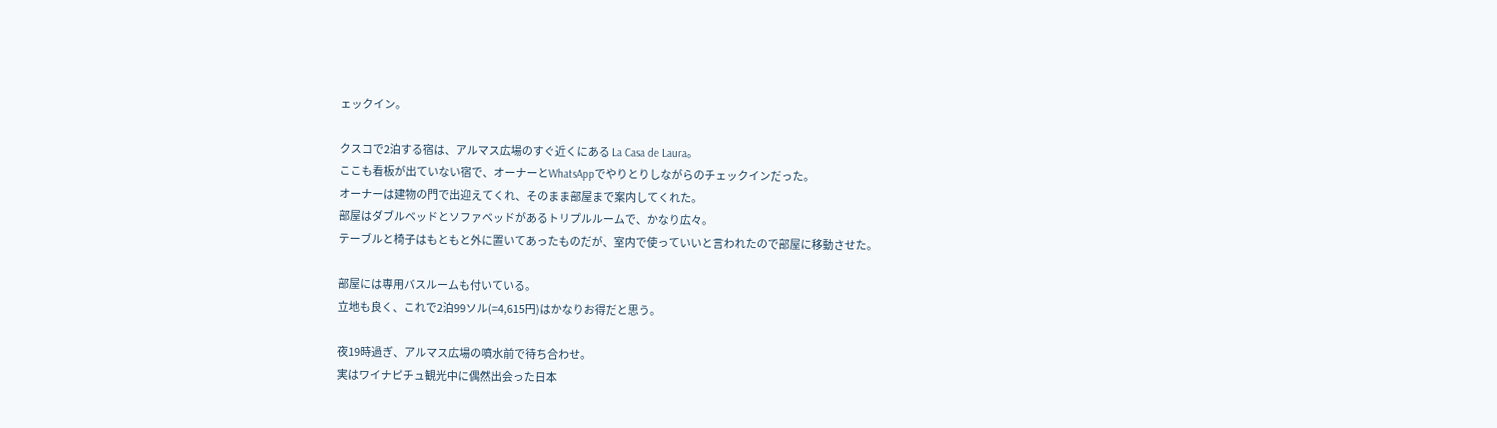ェックイン。

クスコで2泊する宿は、アルマス広場のすぐ近くにある La Casa de Laura。
ここも看板が出ていない宿で、オーナーとWhatsAppでやりとりしながらのチェックインだった。
オーナーは建物の門で出迎えてくれ、そのまま部屋まで案内してくれた。
部屋はダブルベッドとソファベッドがあるトリプルルームで、かなり広々。
テーブルと椅子はもともと外に置いてあったものだが、室内で使っていいと言われたので部屋に移動させた。

部屋には専用バスルームも付いている。
立地も良く、これで2泊99ソル(=4,615円)はかなりお得だと思う。

夜19時過ぎ、アルマス広場の噴水前で待ち合わせ。
実はワイナピチュ観光中に偶然出会った日本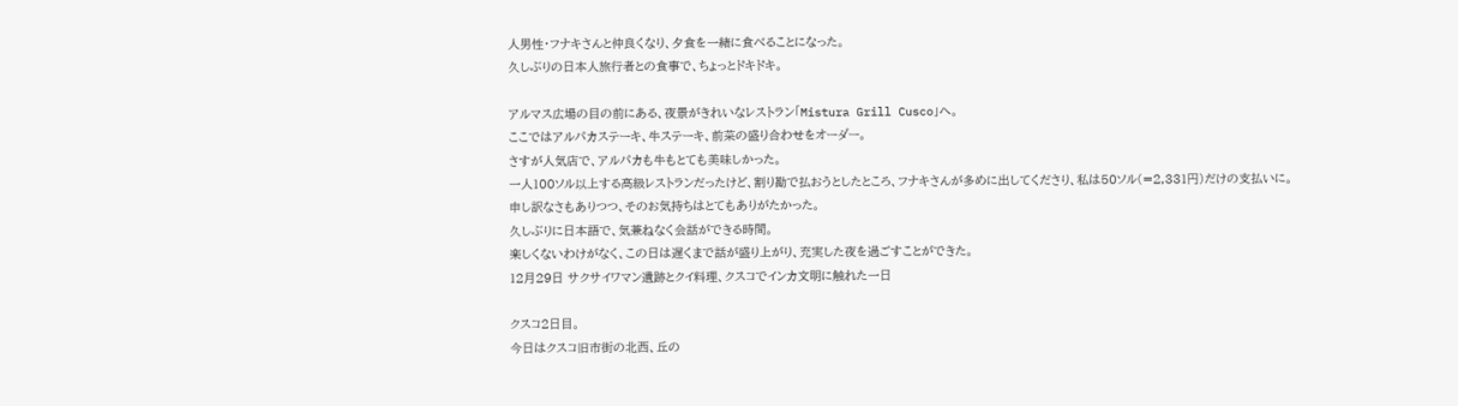人男性・フナキさんと仲良くなり、夕食を一緒に食べることになった。
久しぶりの日本人旅行者との食事で、ちょっとドキドキ。

アルマス広場の目の前にある、夜景がきれいなレストラン「Mistura Grill Cusco」へ。
ここではアルパカステーキ、牛ステーキ、前菜の盛り合わせをオーダー。
さすが人気店で、アルパカも牛もとても美味しかった。
一人100ソル以上する高級レストランだったけど、割り勘で払おうとしたところ、フナキさんが多めに出してくださり、私は50ソル(=2,331円)だけの支払いに。
申し訳なさもありつつ、そのお気持ちはとてもありがたかった。
久しぶりに日本語で、気兼ねなく会話ができる時間。
楽しくないわけがなく、この日は遅くまで話が盛り上がり、充実した夜を過ごすことができた。
12月29日 サクサイワマン遺跡とクイ料理、クスコでインカ文明に触れた一日

クスコ2日目。
今日はクスコ旧市街の北西、丘の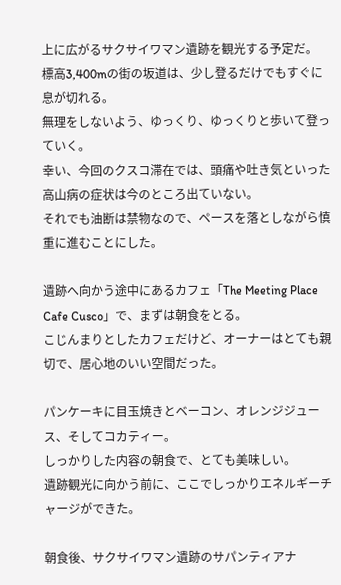上に広がるサクサイワマン遺跡を観光する予定だ。
標高3,400mの街の坂道は、少し登るだけでもすぐに息が切れる。
無理をしないよう、ゆっくり、ゆっくりと歩いて登っていく。
幸い、今回のクスコ滞在では、頭痛や吐き気といった高山病の症状は今のところ出ていない。
それでも油断は禁物なので、ペースを落としながら慎重に進むことにした。

遺跡へ向かう途中にあるカフェ「The Meeting Place Cafe Cusco」で、まずは朝食をとる。
こじんまりとしたカフェだけど、オーナーはとても親切で、居心地のいい空間だった。

パンケーキに目玉焼きとベーコン、オレンジジュース、そしてコカティー。
しっかりした内容の朝食で、とても美味しい。
遺跡観光に向かう前に、ここでしっかりエネルギーチャージができた。

朝食後、サクサイワマン遺跡のサパンティアナ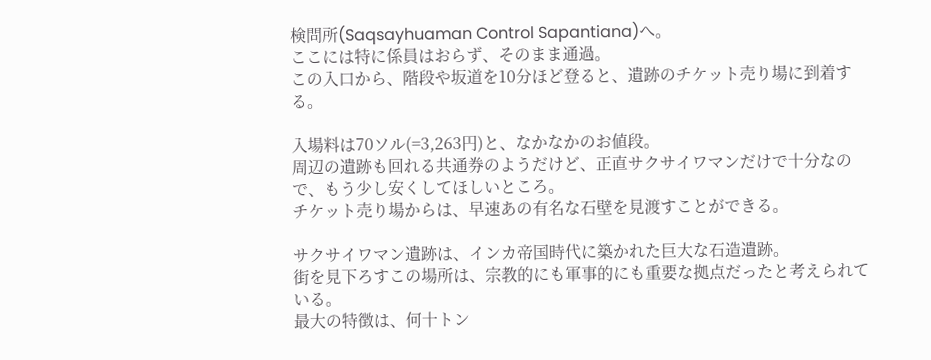検問所(Saqsayhuaman Control Sapantiana)へ。
ここには特に係員はおらず、そのまま通過。
この入口から、階段や坂道を10分ほど登ると、遺跡のチケット売り場に到着する。

入場料は70ソル(=3,263円)と、なかなかのお値段。
周辺の遺跡も回れる共通券のようだけど、正直サクサイワマンだけで十分なので、もう少し安くしてほしいところ。
チケット売り場からは、早速あの有名な石壁を見渡すことができる。

サクサイワマン遺跡は、インカ帝国時代に築かれた巨大な石造遺跡。
街を見下ろすこの場所は、宗教的にも軍事的にも重要な拠点だったと考えられている。
最大の特徴は、何十トン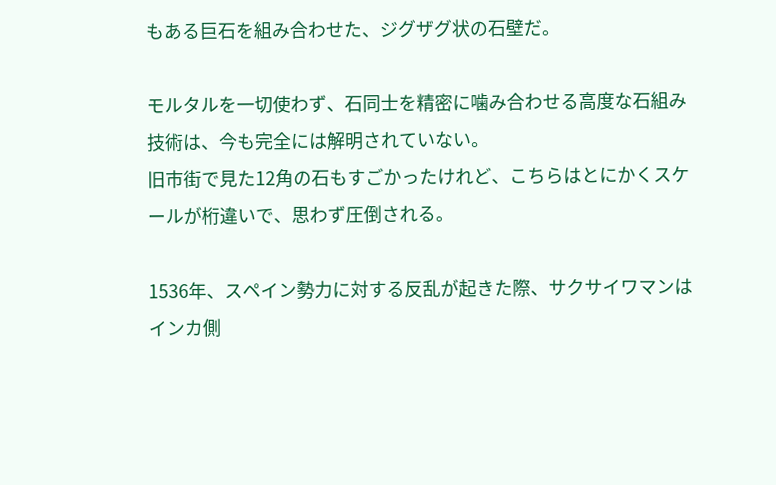もある巨石を組み合わせた、ジグザグ状の石壁だ。

モルタルを一切使わず、石同士を精密に噛み合わせる高度な石組み技術は、今も完全には解明されていない。
旧市街で見た12角の石もすごかったけれど、こちらはとにかくスケールが桁違いで、思わず圧倒される。

1536年、スペイン勢力に対する反乱が起きた際、サクサイワマンはインカ側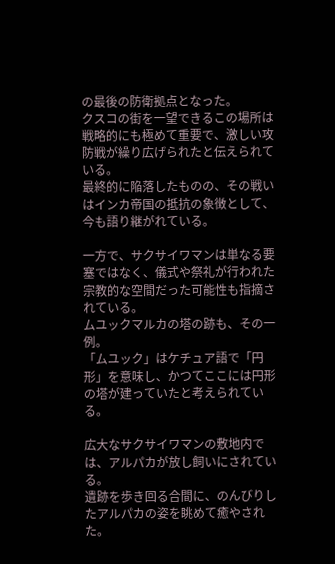の最後の防衛拠点となった。
クスコの街を一望できるこの場所は戦略的にも極めて重要で、激しい攻防戦が繰り広げられたと伝えられている。
最終的に陥落したものの、その戦いはインカ帝国の抵抗の象徴として、今も語り継がれている。

一方で、サクサイワマンは単なる要塞ではなく、儀式や祭礼が行われた宗教的な空間だった可能性も指摘されている。
ムユックマルカの塔の跡も、その一例。
「ムユック」はケチュア語で「円形」を意味し、かつてここには円形の塔が建っていたと考えられている。

広大なサクサイワマンの敷地内では、アルパカが放し飼いにされている。
遺跡を歩き回る合間に、のんびりしたアルパカの姿を眺めて癒やされた。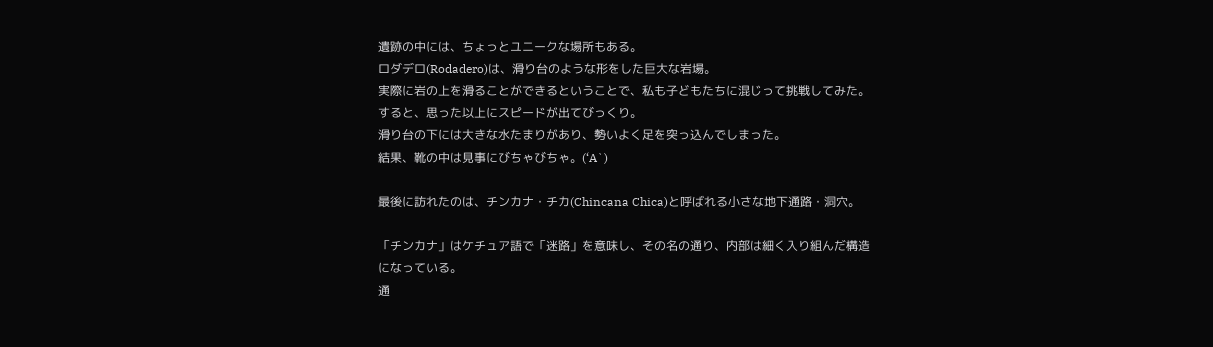遺跡の中には、ちょっとユニークな場所もある。
ロダデロ(Rodadero)は、滑り台のような形をした巨大な岩場。
実際に岩の上を滑ることができるということで、私も子どもたちに混じって挑戦してみた。
すると、思った以上にスピードが出てびっくり。
滑り台の下には大きな水たまりがあり、勢いよく足を突っ込んでしまった。
結果、靴の中は見事にびちゃびちゃ。(‘A`)

最後に訪れたのは、チンカナ・チカ(Chincana Chica)と呼ばれる小さな地下通路・洞穴。

「チンカナ」はケチュア語で「迷路」を意味し、その名の通り、内部は細く入り組んだ構造になっている。
通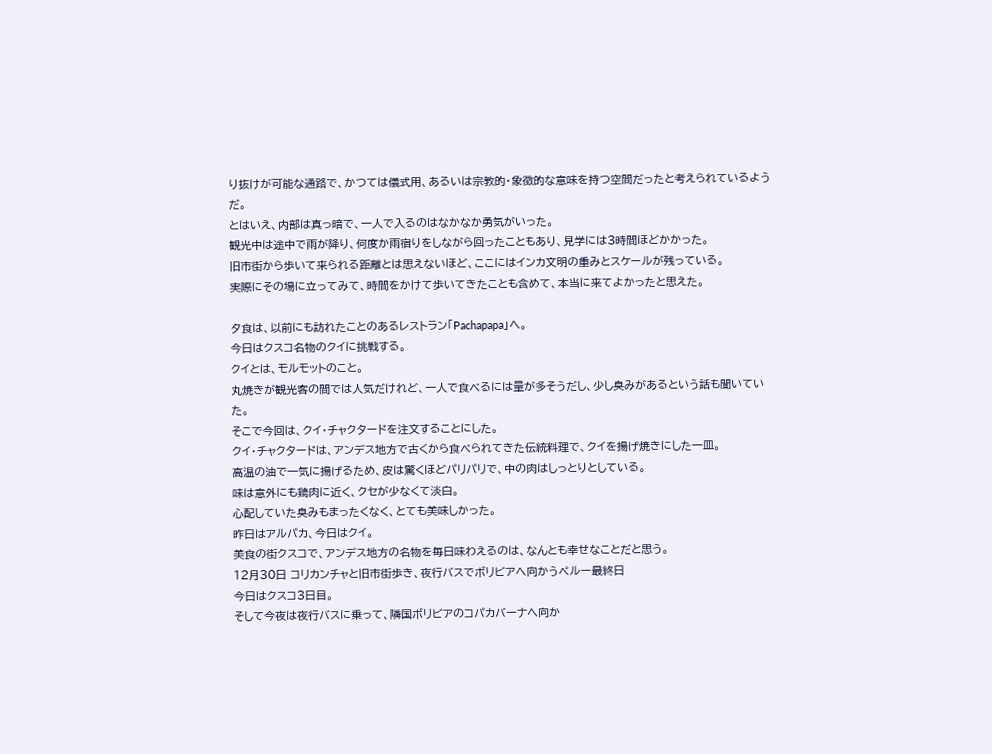り抜けが可能な通路で、かつては儀式用、あるいは宗教的・象徴的な意味を持つ空間だったと考えられているようだ。
とはいえ、内部は真っ暗で、一人で入るのはなかなか勇気がいった。
観光中は途中で雨が降り、何度か雨宿りをしながら回ったこともあり、見学には3時間ほどかかった。
旧市街から歩いて来られる距離とは思えないほど、ここにはインカ文明の重みとスケールが残っている。
実際にその場に立ってみて、時間をかけて歩いてきたことも含めて、本当に来てよかったと思えた。

夕食は、以前にも訪れたことのあるレストラン「Pachapapa」へ。
今日はクスコ名物のクイに挑戦する。
クイとは、モルモットのこと。
丸焼きが観光客の間では人気だけれど、一人で食べるには量が多そうだし、少し臭みがあるという話も聞いていた。
そこで今回は、クイ・チャクタードを注文することにした。
クイ・チャクタードは、アンデス地方で古くから食べられてきた伝統料理で、クイを揚げ焼きにした一皿。
高温の油で一気に揚げるため、皮は驚くほどパリパリで、中の肉はしっとりとしている。
味は意外にも鶏肉に近く、クセが少なくて淡白。
心配していた臭みもまったくなく、とても美味しかった。
昨日はアルパカ、今日はクイ。
美食の街クスコで、アンデス地方の名物を毎日味わえるのは、なんとも幸せなことだと思う。
12月30日 コリカンチャと旧市街歩き、夜行バスでボリビアへ向かうペルー最終日
今日はクスコ3日目。
そして今夜は夜行バスに乗って、隣国ボリビアのコパカバーナへ向か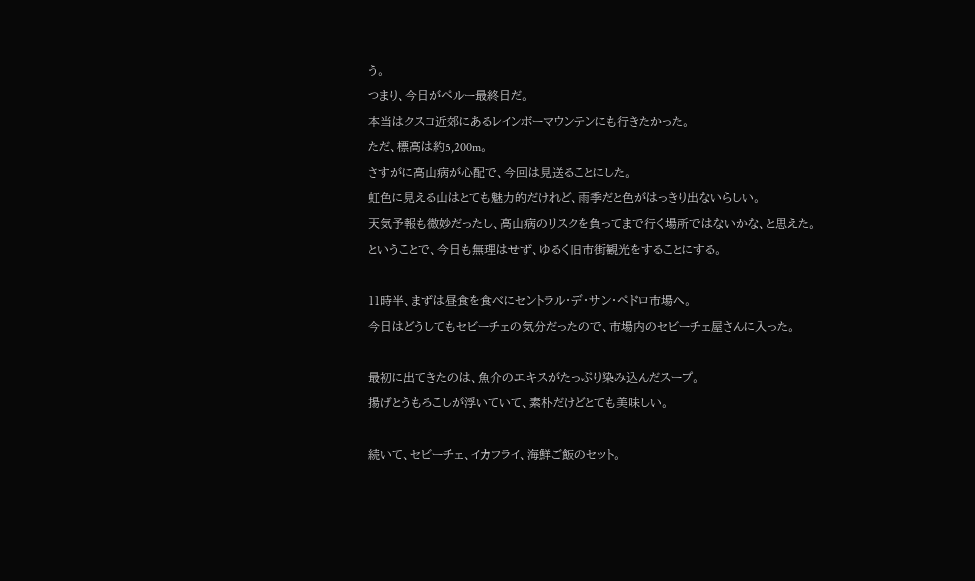う。
つまり、今日がペルー最終日だ。
本当はクスコ近郊にあるレインボーマウンテンにも行きたかった。
ただ、標高は約5,200m。
さすがに高山病が心配で、今回は見送ることにした。
虹色に見える山はとても魅力的だけれど、雨季だと色がはっきり出ないらしい。
天気予報も微妙だったし、高山病のリスクを負ってまで行く場所ではないかな、と思えた。
ということで、今日も無理はせず、ゆるく旧市街観光をすることにする。

11時半、まずは昼食を食べにセントラル・デ・サン・ペドロ市場へ。
今日はどうしてもセビーチェの気分だったので、市場内のセビーチェ屋さんに入った。

最初に出てきたのは、魚介のエキスがたっぷり染み込んだスープ。
揚げとうもろこしが浮いていて、素朴だけどとても美味しい。

続いて、セビーチェ、イカフライ、海鮮ご飯のセット。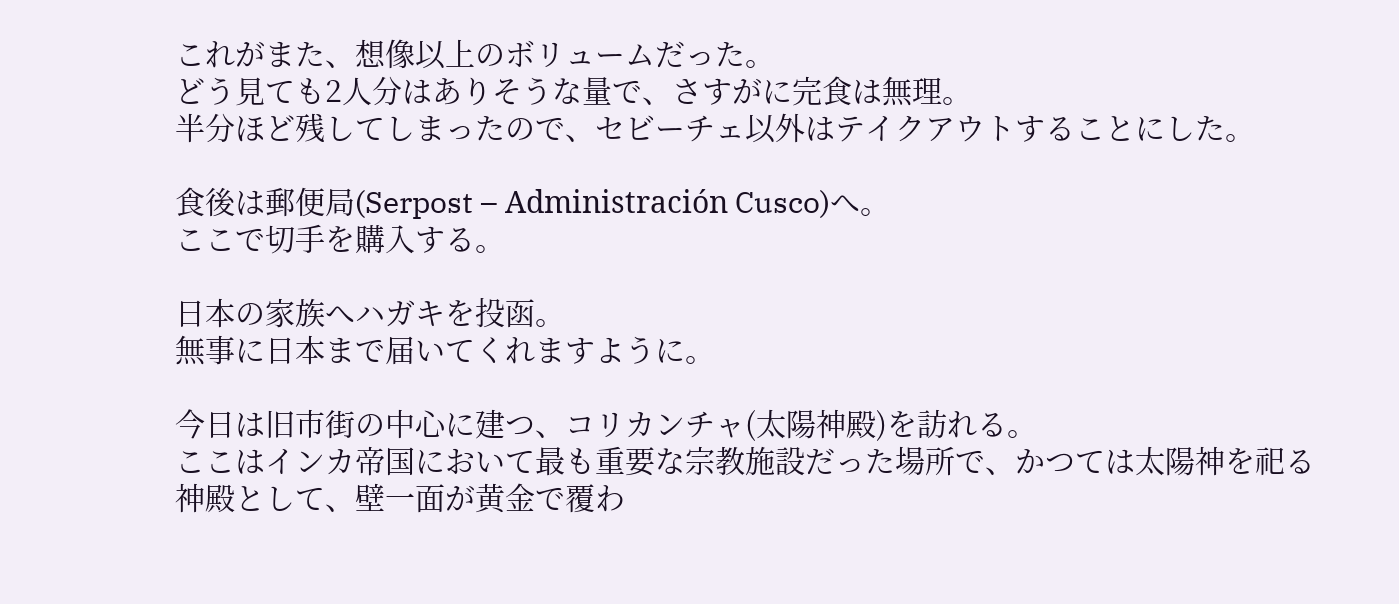これがまた、想像以上のボリュームだった。
どう見ても2人分はありそうな量で、さすがに完食は無理。
半分ほど残してしまったので、セビーチェ以外はテイクアウトすることにした。

食後は郵便局(Serpost – Administración Cusco)へ。
ここで切手を購入する。

日本の家族へハガキを投函。
無事に日本まで届いてくれますように。

今日は旧市街の中心に建つ、コリカンチャ(太陽神殿)を訪れる。
ここはインカ帝国において最も重要な宗教施設だった場所で、かつては太陽神を祀る神殿として、壁一面が黄金で覆わ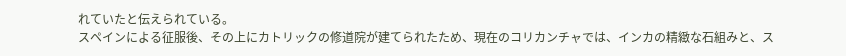れていたと伝えられている。
スペインによる征服後、その上にカトリックの修道院が建てられたため、現在のコリカンチャでは、インカの精緻な石組みと、ス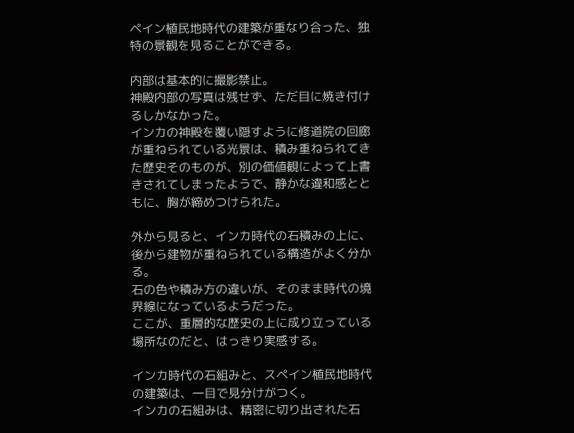ペイン植民地時代の建築が重なり合った、独特の景観を見ることができる。

内部は基本的に撮影禁止。
神殿内部の写真は残せず、ただ目に焼き付けるしかなかった。
インカの神殿を覆い隠すように修道院の回廊が重ねられている光景は、積み重ねられてきた歴史そのものが、別の価値観によって上書きされてしまったようで、静かな違和感とともに、胸が締めつけられた。

外から見ると、インカ時代の石積みの上に、後から建物が重ねられている構造がよく分かる。
石の色や積み方の違いが、そのまま時代の境界線になっているようだった。
ここが、重層的な歴史の上に成り立っている場所なのだと、はっきり実感する。

インカ時代の石組みと、スペイン植民地時代の建築は、一目で見分けがつく。
インカの石組みは、精密に切り出された石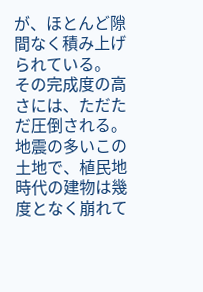が、ほとんど隙間なく積み上げられている。
その完成度の高さには、ただただ圧倒される。
地震の多いこの土地で、植民地時代の建物は幾度となく崩れて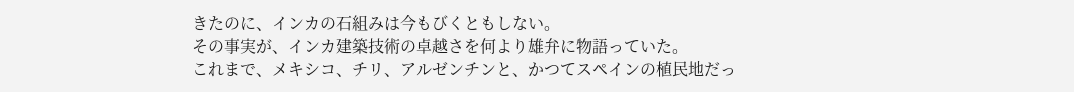きたのに、インカの石組みは今もびくともしない。
その事実が、インカ建築技術の卓越さを何より雄弁に物語っていた。
これまで、メキシコ、チリ、アルゼンチンと、かつてスペインの植民地だっ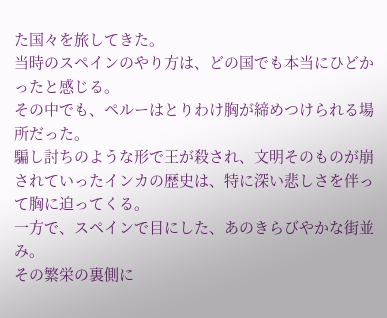た国々を旅してきた。
当時のスペインのやり方は、どの国でも本当にひどかったと感じる。
その中でも、ペルーはとりわけ胸が締めつけられる場所だった。
騙し討ちのような形で王が殺され、文明そのものが崩されていったインカの歴史は、特に深い悲しさを伴って胸に迫ってくる。
一方で、スペインで目にした、あのきらびやかな街並み。
その繁栄の裏側に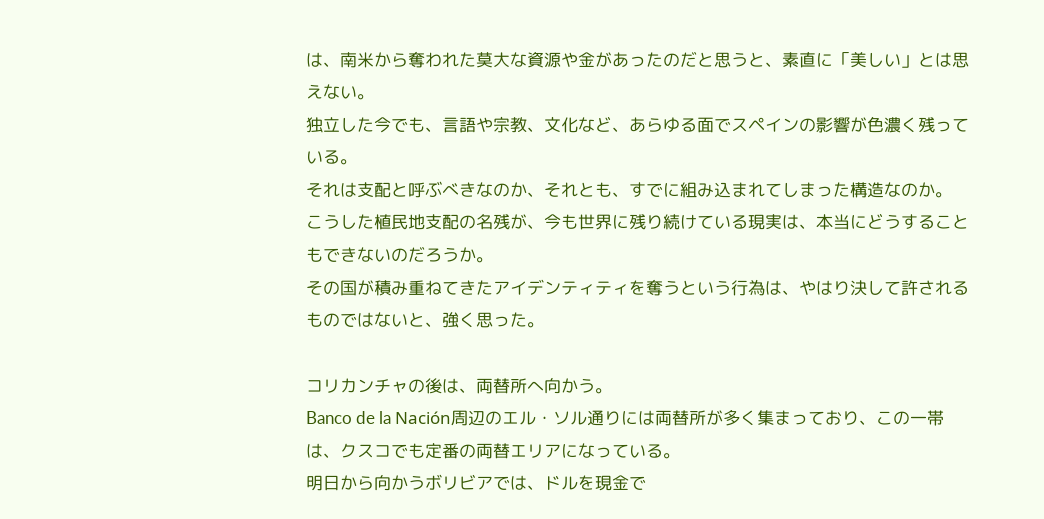は、南米から奪われた莫大な資源や金があったのだと思うと、素直に「美しい」とは思えない。
独立した今でも、言語や宗教、文化など、あらゆる面でスペインの影響が色濃く残っている。
それは支配と呼ぶべきなのか、それとも、すでに組み込まれてしまった構造なのか。
こうした植民地支配の名残が、今も世界に残り続けている現実は、本当にどうすることもできないのだろうか。
その国が積み重ねてきたアイデンティティを奪うという行為は、やはり決して許されるものではないと、強く思った。

コリカンチャの後は、両替所へ向かう。
Banco de la Nación周辺のエル・ソル通りには両替所が多く集まっており、この一帯は、クスコでも定番の両替エリアになっている。
明日から向かうボリビアでは、ドルを現金で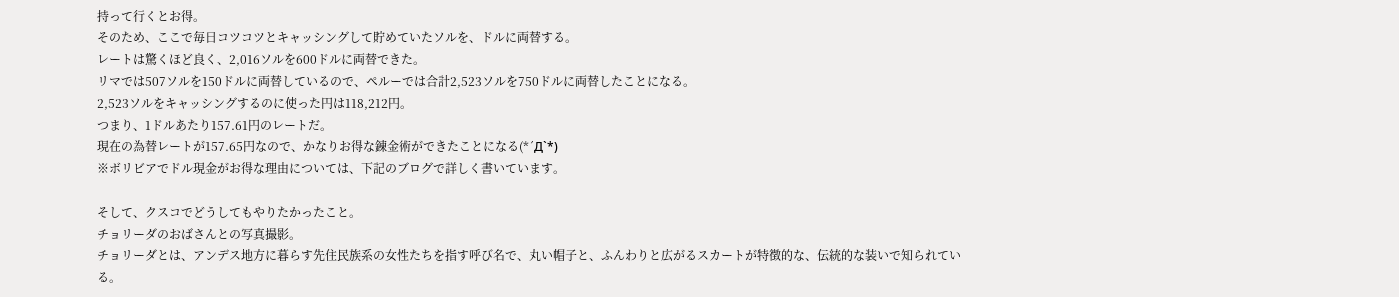持って行くとお得。
そのため、ここで毎日コツコツとキャッシングして貯めていたソルを、ドルに両替する。
レートは驚くほど良く、2,016ソルを600ドルに両替できた。
リマでは507ソルを150ドルに両替しているので、ペルーでは合計2,523ソルを750ドルに両替したことになる。
2,523ソルをキャッシングするのに使った円は118,212円。
つまり、1ドルあたり157.61円のレートだ。
現在の為替レートが157.65円なので、かなりお得な錬金術ができたことになる(*´Д`*)
※ボリビアでドル現金がお得な理由については、下記のブログで詳しく書いています。

そして、クスコでどうしてもやりたかったこと。
チョリーダのおばさんとの写真撮影。
チョリーダとは、アンデス地方に暮らす先住民族系の女性たちを指す呼び名で、丸い帽子と、ふんわりと広がるスカートが特徴的な、伝統的な装いで知られている。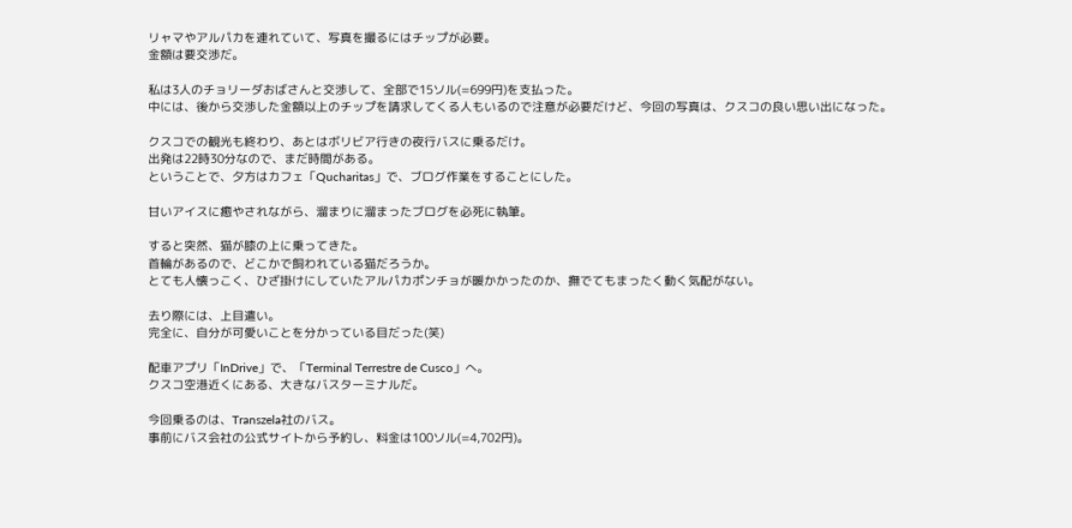リャマやアルパカを連れていて、写真を撮るにはチップが必要。
金額は要交渉だ。

私は3人のチョリーダおばさんと交渉して、全部で15ソル(=699円)を支払った。
中には、後から交渉した金額以上のチップを請求してくる人もいるので注意が必要だけど、今回の写真は、クスコの良い思い出になった。

クスコでの観光も終わり、あとはボリビア行きの夜行バスに乗るだけ。
出発は22時30分なので、まだ時間がある。
ということで、夕方はカフェ「Qucharitas」で、ブログ作業をすることにした。

甘いアイスに癒やされながら、溜まりに溜まったブログを必死に執筆。

すると突然、猫が膝の上に乗ってきた。
首輪があるので、どこかで飼われている猫だろうか。
とても人懐っこく、ひざ掛けにしていたアルパカポンチョが暖かかったのか、撫でてもまったく動く気配がない。

去り際には、上目遣い。
完全に、自分が可愛いことを分かっている目だった(笑)

配車アプリ「InDrive」で、「Terminal Terrestre de Cusco」へ。
クスコ空港近くにある、大きなバスターミナルだ。

今回乗るのは、Transzela社のバス。
事前にバス会社の公式サイトから予約し、料金は100ソル(=4,702円)。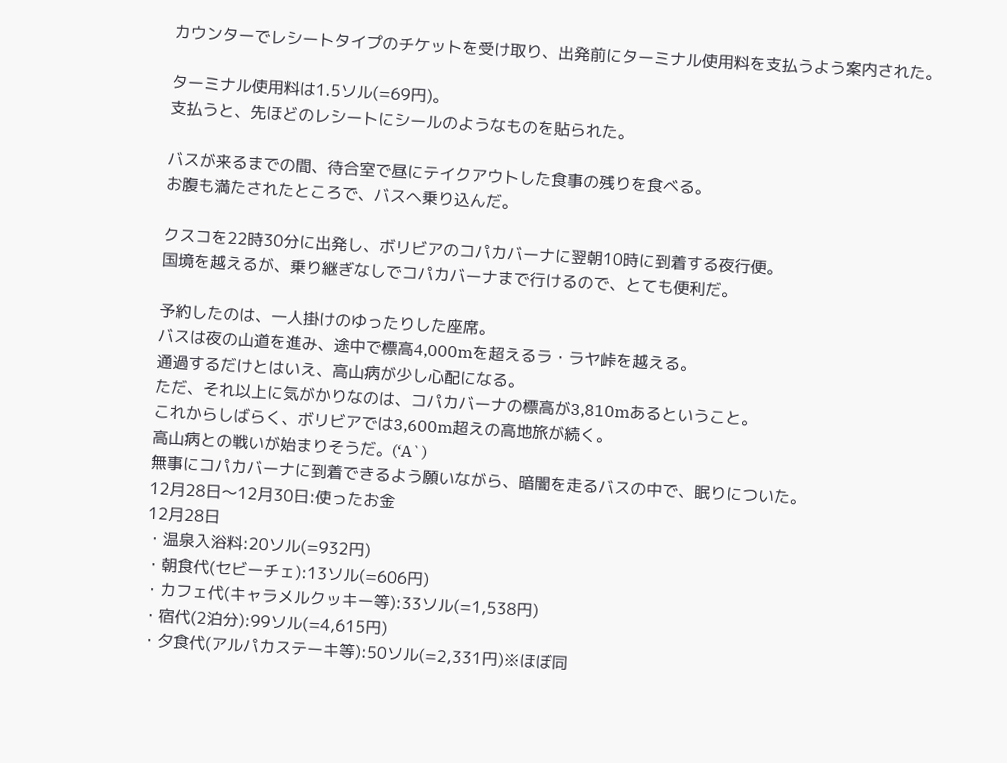カウンターでレシートタイプのチケットを受け取り、出発前にターミナル使用料を支払うよう案内された。

ターミナル使用料は1.5ソル(=69円)。
支払うと、先ほどのレシートにシールのようなものを貼られた。

バスが来るまでの間、待合室で昼にテイクアウトした食事の残りを食べる。
お腹も満たされたところで、バスへ乗り込んだ。

クスコを22時30分に出発し、ボリビアのコパカバーナに翌朝10時に到着する夜行便。
国境を越えるが、乗り継ぎなしでコパカバーナまで行けるので、とても便利だ。

予約したのは、一人掛けのゆったりした座席。
バスは夜の山道を進み、途中で標高4,000mを超えるラ・ラヤ峠を越える。
通過するだけとはいえ、高山病が少し心配になる。
ただ、それ以上に気がかりなのは、コパカバーナの標高が3,810mあるということ。
これからしばらく、ボリビアでは3,600m超えの高地旅が続く。
高山病との戦いが始まりそうだ。(‘A`)
無事にコパカバーナに到着できるよう願いながら、暗闇を走るバスの中で、眠りについた。
12月28日〜12月30日:使ったお金
12月28日
・温泉入浴料:20ソル(=932円)
・朝食代(セビーチェ):13ソル(=606円)
・カフェ代(キャラメルクッキー等):33ソル(=1,538円)
・宿代(2泊分):99ソル(=4,615円)
・夕食代(アルパカステーキ等):50ソル(=2,331円)※ほぼ同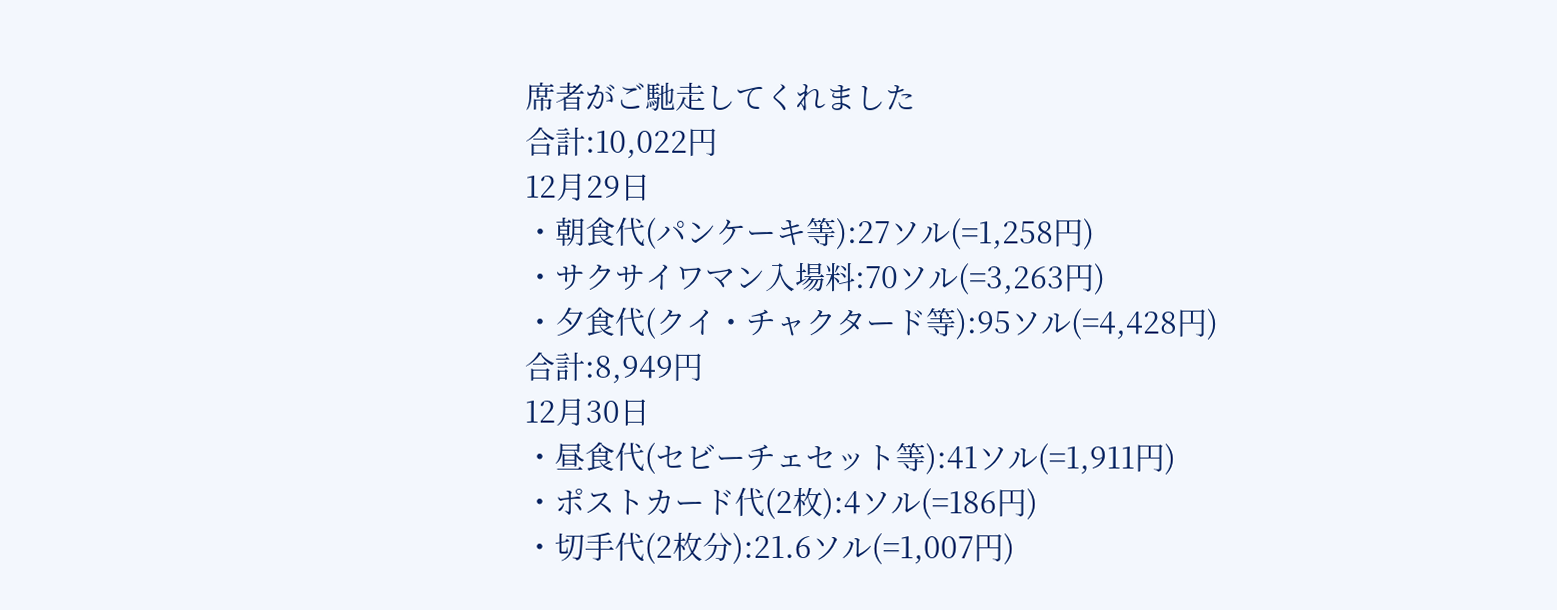席者がご馳走してくれました
合計:10,022円
12月29日
・朝食代(パンケーキ等):27ソル(=1,258円)
・サクサイワマン入場料:70ソル(=3,263円)
・夕食代(クイ・チャクタード等):95ソル(=4,428円)
合計:8,949円
12月30日
・昼食代(セビーチェセット等):41ソル(=1,911円)
・ポストカード代(2枚):4ソル(=186円)
・切手代(2枚分):21.6ソル(=1,007円)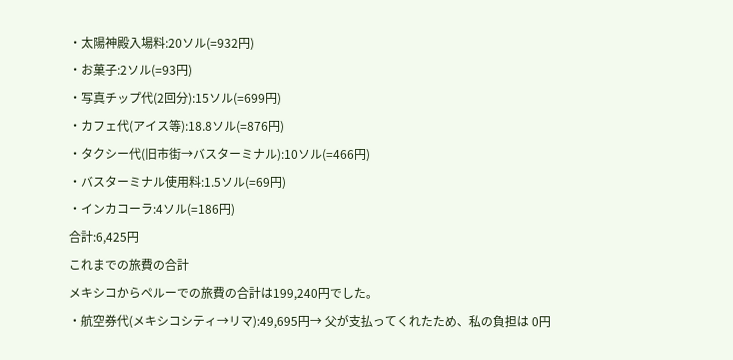・太陽神殿入場料:20ソル(=932円)
・お菓子:2ソル(=93円)
・写真チップ代(2回分):15ソル(=699円)
・カフェ代(アイス等):18.8ソル(=876円)
・タクシー代(旧市街→バスターミナル):10ソル(=466円)
・バスターミナル使用料:1.5ソル(=69円)
・インカコーラ:4ソル(=186円)
合計:6,425円
これまでの旅費の合計
メキシコからペルーでの旅費の合計は199,240円でした。
・航空券代(メキシコシティ→リマ):49,695円→ 父が支払ってくれたため、私の負担は 0円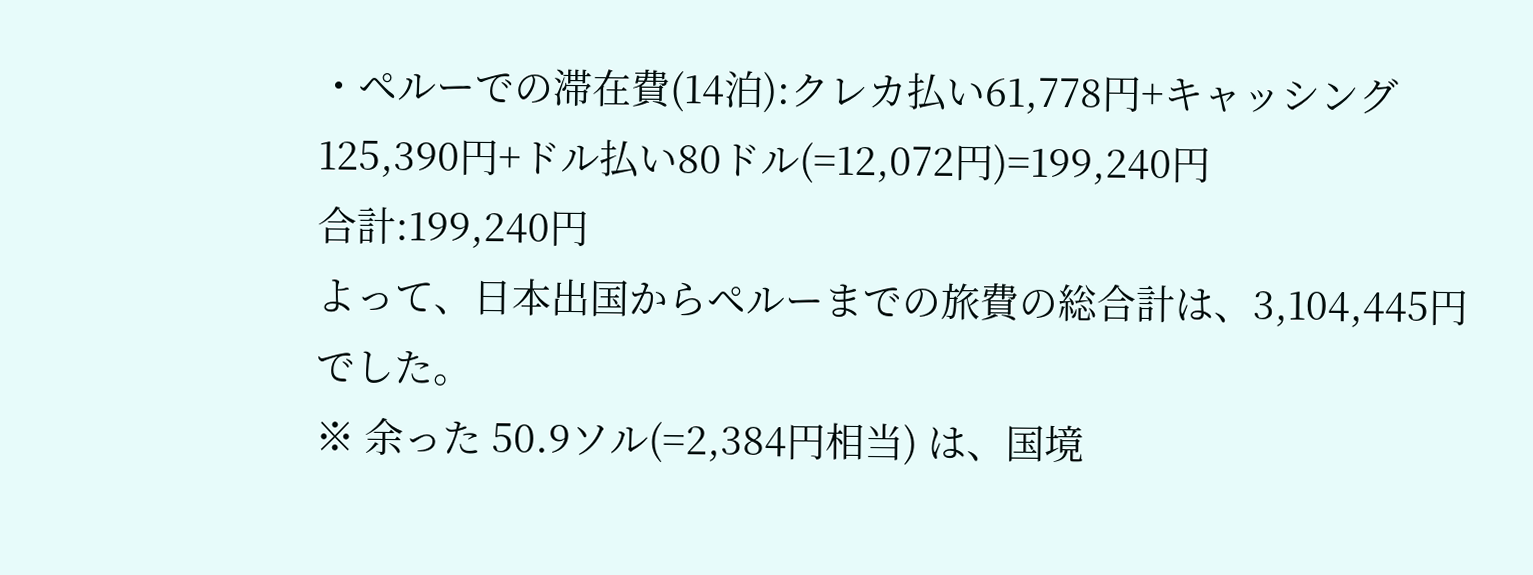・ペルーでの滞在費(14泊):クレカ払い61,778円+キャッシング125,390円+ドル払い80ドル(=12,072円)=199,240円
合計:199,240円
よって、日本出国からペルーまでの旅費の総合計は、3,104,445円でした。
※ 余った 50.9ソル(=2,384円相当) は、国境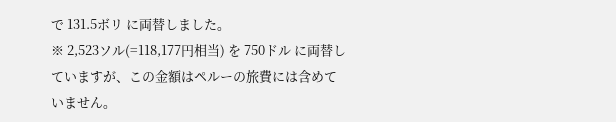で 131.5ボリ に両替しました。
※ 2,523ソル(=118,177円相当) を 750ドル に両替していますが、この金額はペルーの旅費には含めていません。